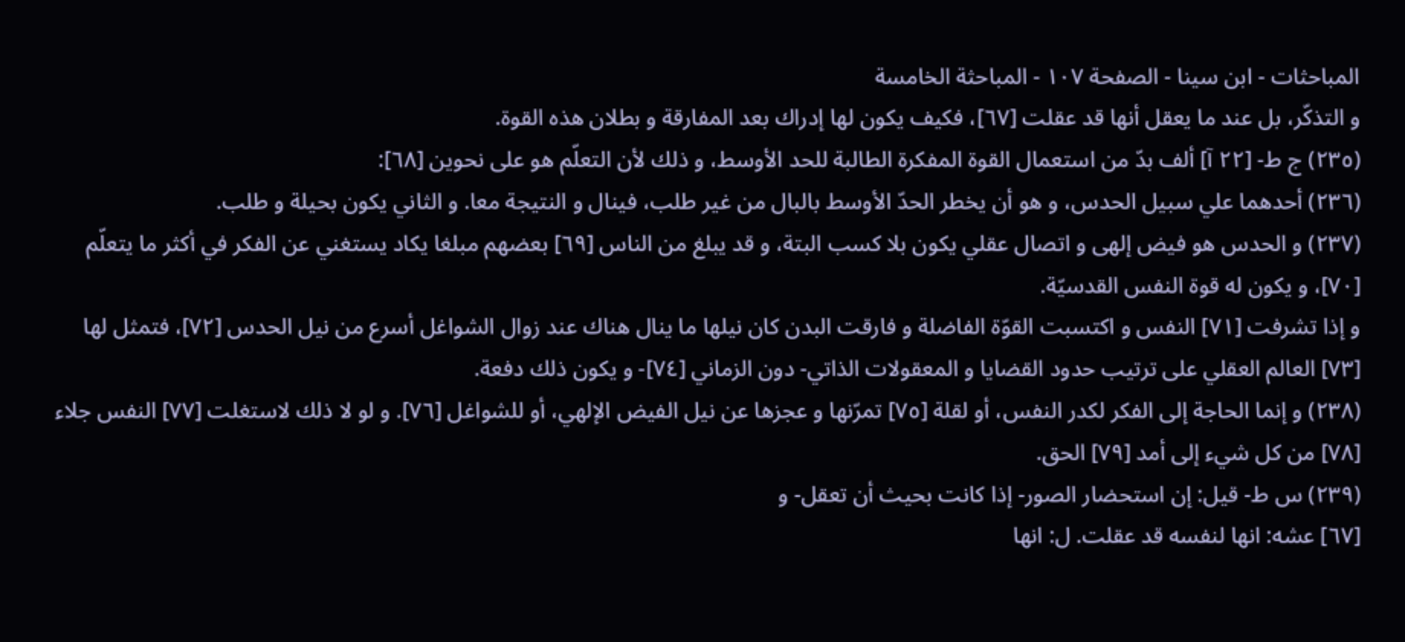المباحثات - ابن سينا - الصفحة ١٠٧ - المباحثة الخامسة
و التذكّر، بل عند ما يعقل أنها قد عقلت [٦٧]، فكيف يكون لها إدراك بعد المفارقة و بطلان هذه القوة.
(٢٣٥) ج ط- [٢٢ آ] ألف بدّ من استعمال القوة المفكرة الطالبة للحد الأوسط، و ذلك لأن التعلّم هو على نحوين [٦٨]:
(٢٣٦) أحدهما علي سبيل الحدس، و هو أن يخطر الحدّ الأوسط بالبال من غير طلب، فينال و النتيجة معا. و الثاني يكون بحيلة و طلب.
(٢٣٧) و الحدس هو فيض إلهى و اتصال عقلي يكون بلا كسب البتة، و قد يبلغ من الناس [٦٩] بعضهم مبلغا يكاد يستغني عن الفكر في أكثر ما يتعلّم [٧٠]، و يكون له قوة النفس القدسيّة.
و إذا تشرفت [٧١] النفس و اكتسبت القوّة الفاضلة و فارقت البدن كان نيلها ما ينال هناك عند زوال الشواغل أسرع من نيل الحدس [٧٢]، فتمثل لها [٧٣] العالم العقلي على ترتيب حدود القضايا و المعقولات الذاتي- دون الزماني [٧٤]- و يكون ذلك دفعة.
(٢٣٨) و إنما الحاجة إلى الفكر لكدر النفس، أو لقلة [٧٥] تمرّنها و عجزها عن نيل الفيض الإلهي، أو للشواغل [٧٦]. و لو لا ذلك لاستغلت [٧٧] النفس جلاء [٧٨] من كل شيء إلى أمد [٧٩] الحق.
(٢٣٩) س ط- قيل: إن استحضار الصور- إذا كانت بحيث أن تعقل- و
[٦٧] عشه: انها لنفسه قد عقلت. ل: انها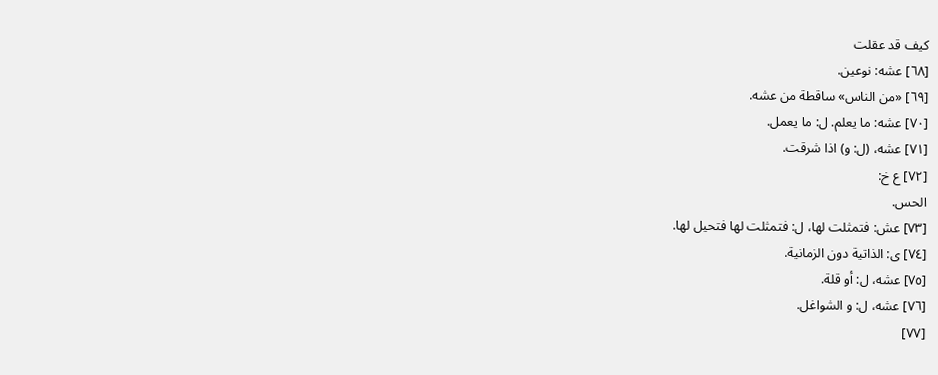كيف قد عقلت
[٦٨] عشه: نوعين.
[٦٩] «من الناس» ساقطة من عشه.
[٧٠] عشه: ما يعلم. ل: ما يعمل.
[٧١] عشه، (ل: و) اذا شرقت.
[٧٢] ع خ:
الحس.
[٧٣] عش: فتمثلت لها، ل: فتمثلت لها فتحيل لها.
[٧٤] ى: الذاتية دون الزمانية.
[٧٥] عشه، ل: أو قلة.
[٧٦] عشه، ل: و الشواغل.
[٧٧]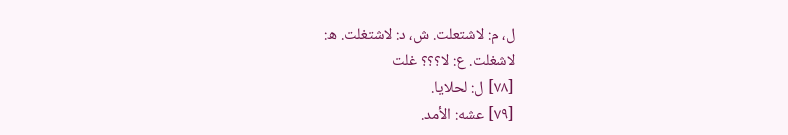ل، م: لاشتعلت. ش، د: لاشتغلت. ه:
لاشغلت. ع: لا؟؟؟ غلت
[٧٨] ل: لحلايا.
[٧٩] عشه: الأمد.